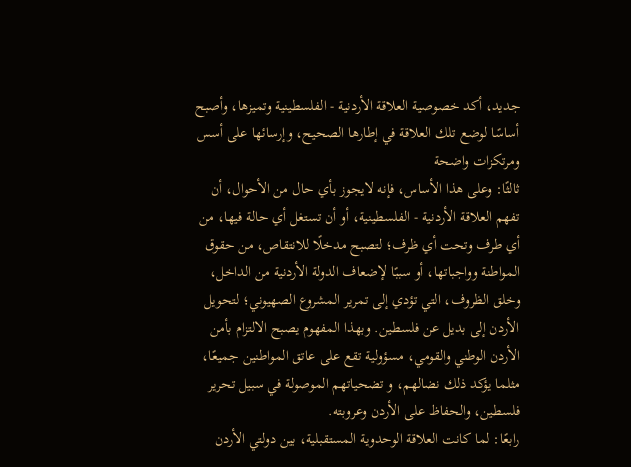جديد، أكد خصوصية العلاقة الأردنية - الفلسطينية وتميزها، وأصبح أساسًا لوضع تلك العلاقة في إطارها الصحيح، وإرسائها على أسس ومرتكزات واضحة
ثالثًا: وعلى هذا الأساس، فإنه لايجوز بأي حال من الأحوال، أن تفهم العلاقة الأردنية - الفلسطينية، أو أن تستغل أي حالة فيها، من أي طرف وتحت أي ظرف؛ لتصبح مدخلًا للانتقاص، من حقوق المواطنة وواجباتها، أو سببًا لإضعاف الدولة الأردنية من الداخل، وخلق الظروف، التي تؤدي إلى تمرير المشروع الصهيوني؛ لتحويل الأردن إلى بديل عن فلسطين. وبهذا المفهوم يصبح الالتزام بأمن الأردن الوطني والقومي، مسؤولية تقع على عاتق المواطنين جميعًا، مثلما يؤكد ذلك نضالهم، و تضحياتهم الموصولة في سبيل تحرير فلسطين، والحفاظ على الأردن وعروبته.
رابعًا: لما كانت العلاقة الوحدوية المستقبلية، بين دولتي الأردن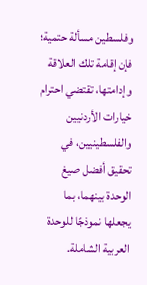وفلسطين مسألة حتمية؛ فإن إقامة تلك العلاقة وإدامتها، تقتضي احترام خيارات الأردنيين والفلسطينيين، في تحقيق أفضل صيغ الوحدة بينهما، بما يجعلها نموذجًا للوحدة العربية الشاملة.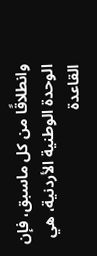وانطلاقًا من كل ماسبق، فإن الوحدة الوطنية الأردنية، هي القاعدة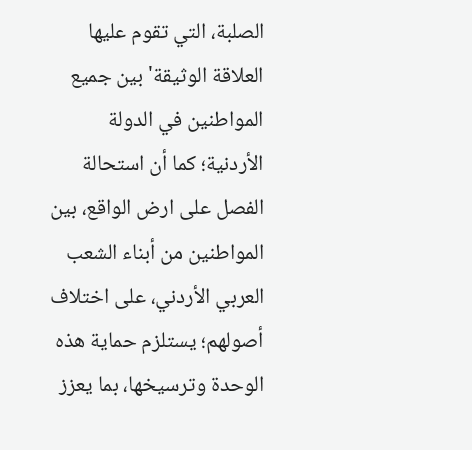الصلبة، التي تقوم عليها العلاقة الوثيقة' بين جميع المواطنين في الدولة الأردنية؛ كما أن استحالة الفصل على ارض الواقع، بين المواطنين من أبناء الشعب العربي الأردني، على اختلاف أصولهم؛ يستلزم حماية هذه الوحدة وترسيخها، بما يعزز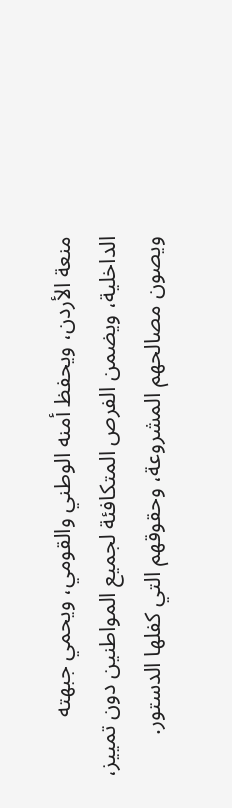منعة الأردن، ويحفظ أمنه الوطني والقومي، ويحمي جبهته الداخلية، ويضمن الفرص المتكافئة لجميع المواطنين دون تمييز، ويصون مصالحهم المشروعة، وحقوقهم التي كفلها الدستور.